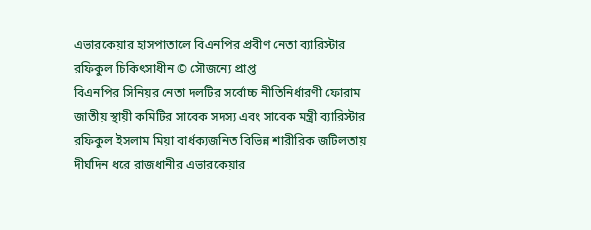এভারকেয়ার হাসপাতালে বিএনপির প্রবীণ নেতা ব্যারিস্টার রফিকুল চিকিৎসাধীন © সৌজন্যে প্রাপ্ত
বিএনপির সিনিয়র নেতা দলটির সর্বোচ্চ নীতিনির্ধারণী ফোরাম জাতীয় স্থায়ী কমিটির সাবেক সদস্য এবং সাবেক মন্ত্রী ব্যারিস্টার রফিকুল ইসলাম মিয়া বার্ধক্যজনিত বিভিন্ন শারীরিক জটিলতায় দীর্ঘদিন ধরে রাজধানীর এভারকেয়ার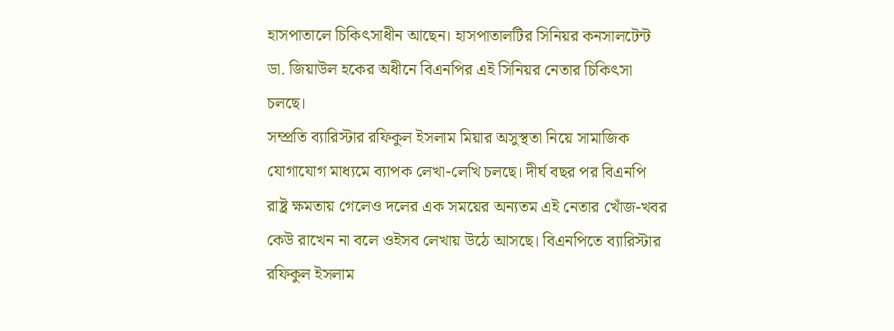হাসপাতালে চিকিৎসাধীন আছেন। হাসপাতালটির সিনিয়র কনসালটেন্ট ডা. জিয়াউল হকের অধীনে বিএনপির এই সিনিয়র নেতার চিকিৎসা চলছে।
সম্প্রতি ব্যারিস্টার রফিকুল ইসলাম মিয়ার অসুস্থতা নিয়ে সামাজিক যোগাযোগ মাধ্যমে ব্যাপক লেখা-লেখি চলছে। দীর্ঘ বছর পর বিএনপি রাষ্ট্র ক্ষমতায় গেলেও দলের এক সময়ের অন্যতম এই নেতার খোঁজ-খবর কেউ রাখেন না বলে ওইসব লেখায় উঠে আসছে। বিএনপিতে ব্যারিস্টার রফিকুল ইসলাম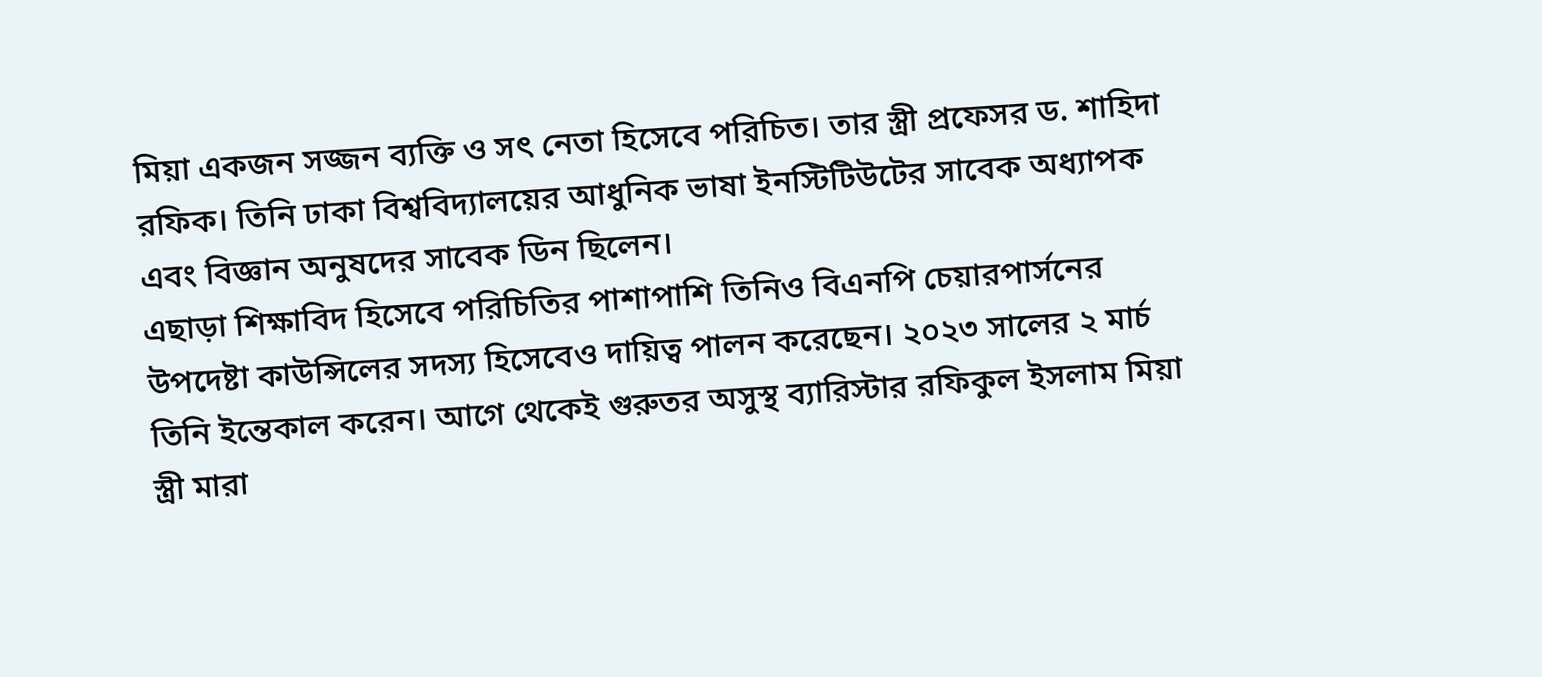মিয়া একজন সজ্জন ব্যক্তি ও সৎ নেতা হিসেবে পরিচিত। তার স্ত্রী প্রফেসর ড. শাহিদা রফিক। তিনি ঢাকা বিশ্ববিদ্যালয়ের আধুনিক ভাষা ইনস্টিটিউটের সাবেক অধ্যাপক এবং বিজ্ঞান অনুষদের সাবেক ডিন ছিলেন।
এছাড়া শিক্ষাবিদ হিসেবে পরিচিতির পাশাপাশি তিনিও বিএনপি চেয়ারপার্সনের উপদেষ্টা কাউন্সিলের সদস্য হিসেবেও দায়িত্ব পালন করেছেন। ২০২৩ সালের ২ মার্চ তিনি ইন্তেকাল করেন। আগে থেকেই গুরুতর অসুস্থ ব্যারিস্টার রফিকুল ইসলাম মিয়া স্ত্রী মারা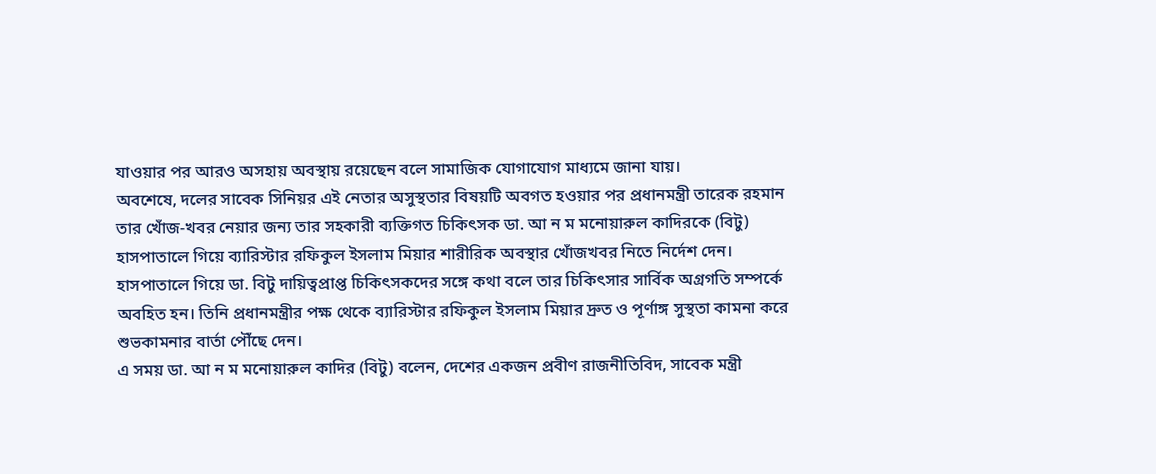যাওয়ার পর আরও অসহায় অবস্থায় রয়েছেন বলে সামাজিক যোগাযোগ মাধ্যমে জানা যায়।
অবশেষে, দলের সাবেক সিনিয়র এই নেতার অসুস্থতার বিষয়টি অবগত হওয়ার পর প্রধানমন্ত্রী তারেক রহমান তার খোঁজ-খবর নেয়ার জন্য তার সহকারী ব্যক্তিগত চিকিৎসক ডা. আ ন ম মনোয়ারুল কাদিরকে (বিটু) হাসপাতালে গিয়ে ব্যারিস্টার রফিকুল ইসলাম মিয়ার শারীরিক অবস্থার খোঁজখবর নিতে নির্দেশ দেন।
হাসপাতালে গিয়ে ডা. বিটু দায়িত্বপ্রাপ্ত চিকিৎসকদের সঙ্গে কথা বলে তার চিকিৎসার সার্বিক অগ্রগতি সম্পর্কে অবহিত হন। তিনি প্রধানমন্ত্রীর পক্ষ থেকে ব্যারিস্টার রফিকুল ইসলাম মিয়ার দ্রুত ও পূর্ণাঙ্গ সুস্থতা কামনা করে শুভকামনার বার্তা পৌঁছে দেন।
এ সময় ডা. আ ন ম মনোয়ারুল কাদির (বিটু) বলেন, দেশের একজন প্রবীণ রাজনীতিবিদ, সাবেক মন্ত্রী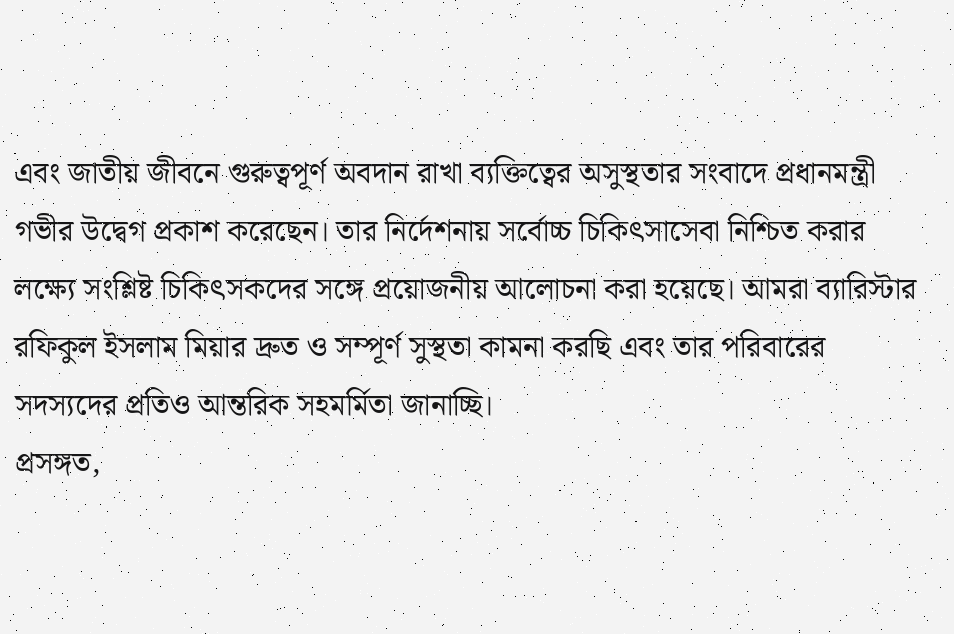এবং জাতীয় জীবনে গুরুত্বপূর্ণ অবদান রাখা ব্যক্তিত্বের অসুস্থতার সংবাদে প্রধানমন্ত্রী গভীর উদ্বেগ প্রকাশ করেছেন। তার নির্দেশনায় সর্বোচ্চ চিকিৎসাসেবা নিশ্চিত করার লক্ষ্যে সংশ্লিষ্ট চিকিৎসকদের সঙ্গে প্রয়োজনীয় আলোচনা করা হয়েছে। আমরা ব্যারিস্টার রফিকুল ইসলাম মিয়ার দ্রুত ও সম্পূর্ণ সুস্থতা কামনা করছি এবং তার পরিবারের সদস্যদের প্রতিও আন্তরিক সহমর্মিতা জানাচ্ছি।
প্রসঙ্গত,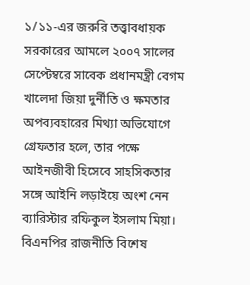১/১১-এর জরুরি তত্ত্বাবধায়ক সরকারের আমলে ২০০৭ সালের সেপ্টেম্বরে সাবেক প্রধানমন্ত্রী বেগম খালেদা জিয়া দুর্নীতি ও ক্ষমতার অপব্যবহারের মিথ্যা অভিযোগে গ্রেফতার হলে, তার পক্ষে আইনজীবী হিসেবে সাহসিকতার সঙ্গে আইনি লড়াইয়ে অংশ নেন ব্যারিস্টার রফিকুল ইসলাম মিয়া। বিএনপির রাজনীতি বিশেষ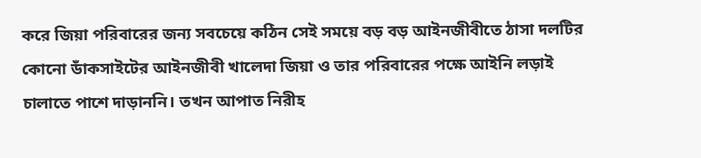করে জিয়া পরিবারের জন্য সবচেয়ে কঠিন সেই সময়ে বড় বড় আইনজীবীতে ঠাসা দলটির কোনো ডাঁকসাইটের আইনজীবী খালেদা জিয়া ও তার পরিবারের পক্ষে আইনি লড়াই চালাতে পাশে দাড়াননি। তখন আপাত নিরীহ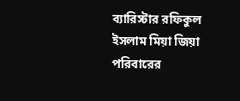ব্যারিস্টার রফিকুল ইসলাম মিয়া জিয়া পরিবারের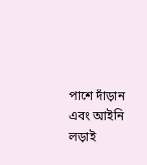পাশে দাঁড়ান এবং আইনি লড়াই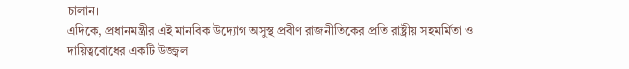চালান।
এদিকে, প্রধানমন্ত্রীর এই মানবিক উদ্যোগ অসুস্থ প্রবীণ রাজনীতিকের প্রতি রাষ্ট্রীয় সহমর্মিতা ও দায়িত্ববোধের একটি উজ্জ্বল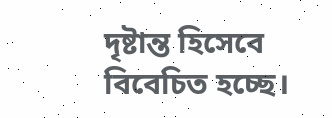দৃষ্টান্ত হিসেবে বিবেচিত হচ্ছে।